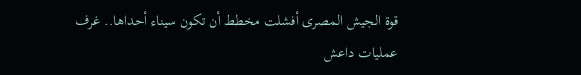قوة الجيش المصرى أفشلت مخطط أن تكون سيناء أحداها.. غرف عمليات داعش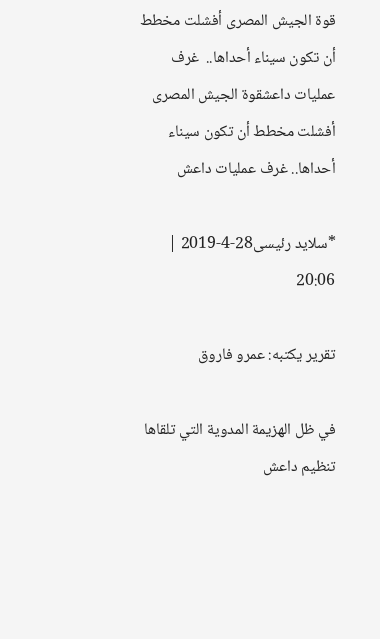قوة الجيش المصرى أفشلت مخطط أن تكون سيناء أحداها..  غرف عمليات داعشقوة الجيش المصرى أفشلت مخطط أن تكون سيناء أحداها.. غرف عمليات داعش

*سلايد رئيسى28-4-2019 | 20:06

تقرير يكتبه: عمرو فاروق

في ظل الهزيمة المدوية التي تلقاها تنظيم داعش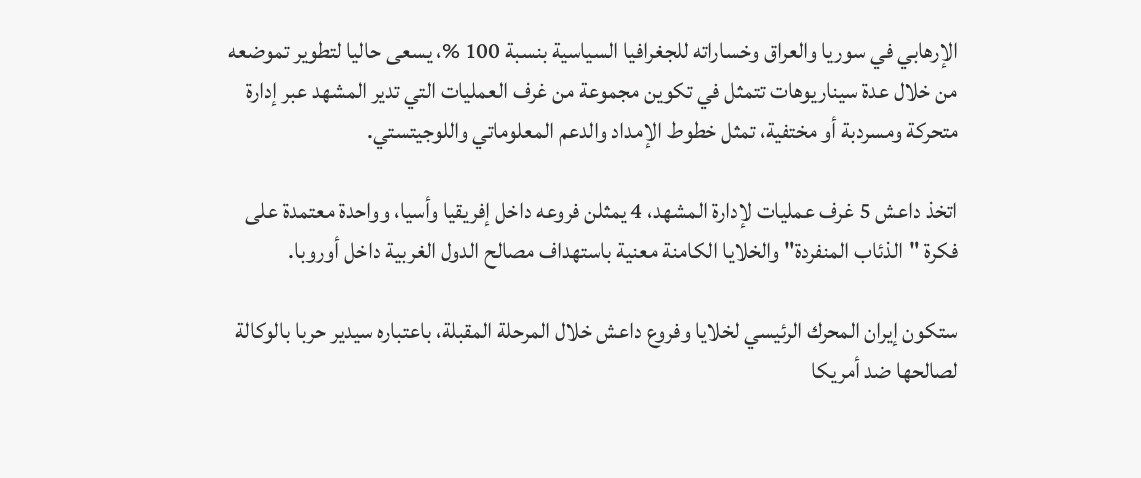الإرهابي في سوريا والعراق وخساراته للجغرافيا السياسية بنسبة 100 %، يسعى حاليا لتطوير تموضعه من خلال عدة سيناريوهات تتمثل في تكوين مجموعة من غرف العمليات التي تدير المشهد عبر إدارة متحركة ومسردبة أو مختفية، تمثل خطوط الإمداد والدعم المعلوماتي واللوجيتستي.

اتخذ داعش 5 غرف عمليات لإدارة المشهد، 4 يمثلن فروعه داخل إفريقيا وأسيا، وواحدة معتمدة على فكرة "الذئاب المنفردة" والخلايا الكامنة معنية باستهداف مصالح الدول الغربية داخل أوروبا.

ستكون إيران المحرك الرئيسي لخلايا وفروع داعش خلال المرحلة المقبلة، باعتباره سيدير حربا بالوكالة لصالحها ضد أمريكا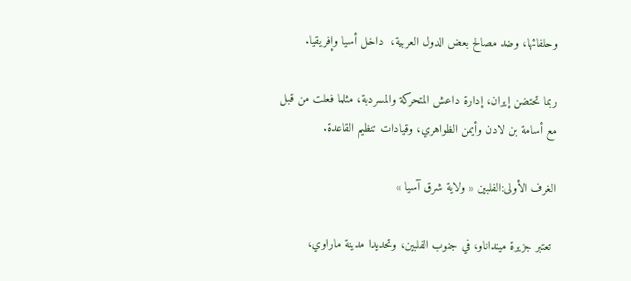وحلفائها، وضد مصالح بعض الدول العربية،  داخل أسيا وإفريقيا.

ربما تحتضن إيران، إدارة داعش المتحركة والمسردبة، مثلما فعلت من قبل مع أسامة بن لادن وأيمن الظواهري، وقيادات تنظيم القاعدة.

الغرف الأولى:الفلبين « ولاية شرق آسيا »

 تعتبر جزيرة مينداناو، في جنوب الفلبين، وتحديدا مدينة ماراوي،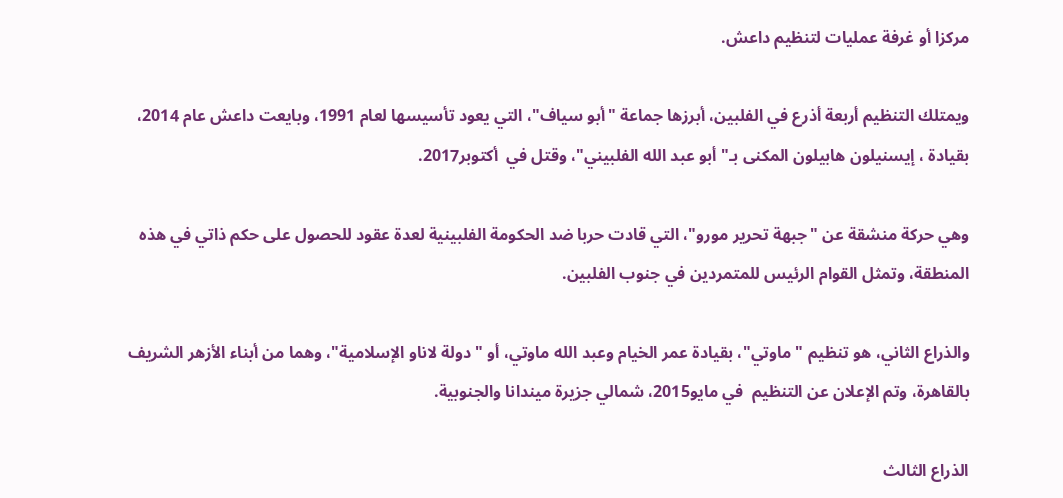مركزا أو غرفة عمليات لتنظيم داعش.

ويمتلك التنظيم أربعة أذرع في الفلبين، أبرزها جماعة "أبو سياف"، التي يعود تأسيسها لعام 1991، وبايعت داعش عام 2014، بقيادة ، إيسنيلون هابيلون المكنى بـ" أبو عبد الله الفلبيني"، وقتل في  أكتوبر2017.

وهي حركة منشقة عن "جبهة تحرير مورو"، التي قادت حربا ضد الحكومة الفلبينية لعدة عقود للحصول على حكم ذاتي في هذه المنطقة، وتمثل القوام الرئيس للمتمردين في جنوب الفلبين.

والذراع الثاني، هو تنظيم "ماوتي"، بقيادة عمر الخيام وعبد الله ماوتي، أو "دولة لاناو الإسلامية"، وهما من أبناء الأزهر الشريف بالقاهرة، وتم الإعلان عن التنظيم  في مايو2015، شمالي جزيرة ميندانا والجنوبية.

الذراع الثالث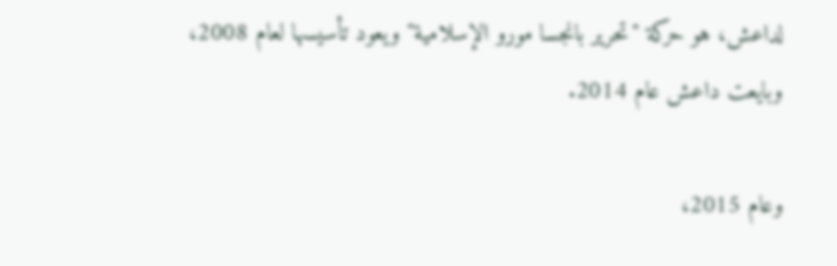لداعش، هو حركة "تحرير بانجسا مورو الإسلامية" ويعود تأسيسها لعام 2008، وبايعت داعش عام 2014.

وعام 2015،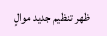ظهر تنظيم جديد موالٍ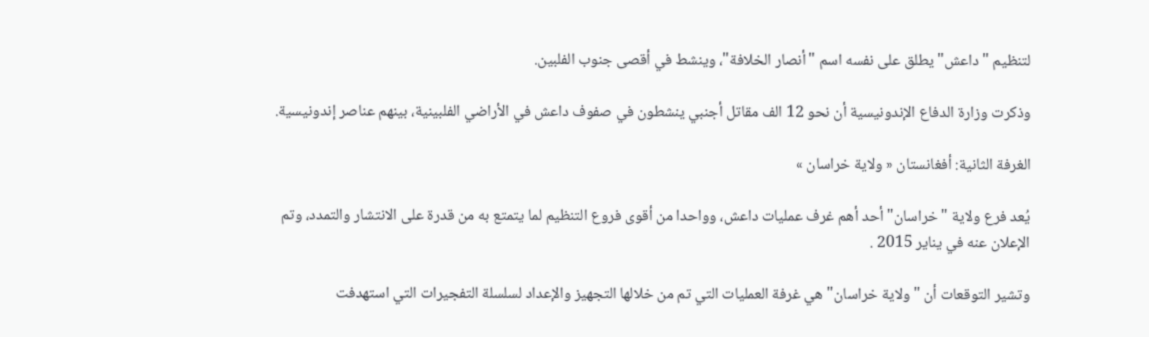لتنظيم "داعش" يطلق على نفسه اسم "أنصار الخلافة"، وينشط في أقصى جنوب الفلبين.

وذكرت وزارة الدفاع الإندونيسية أن نحو 12 الف مقاتل أجنبي ينشطون في صفوف داعش في الأراضي الفلبينية، بينهم عناصر إندونيسية.

الغرفة الثانية: أفغانستان « ولاية خراسان »

يُعد فرع ولاية "خراسان" أحد أهم غرف عمليات داعش، وواحدا من أقوى فروع التنظيم لما يتمتع به من قدرة على الانتشار والتمدد، وتم الإعلان عنه في يناير 2015 .

وتشير التوقعات أن "ولاية خراسان" هي غرفة العمليات التي تم من خلالها التجهيز والإعداد لسلسلة التفجيرات التي استهدفت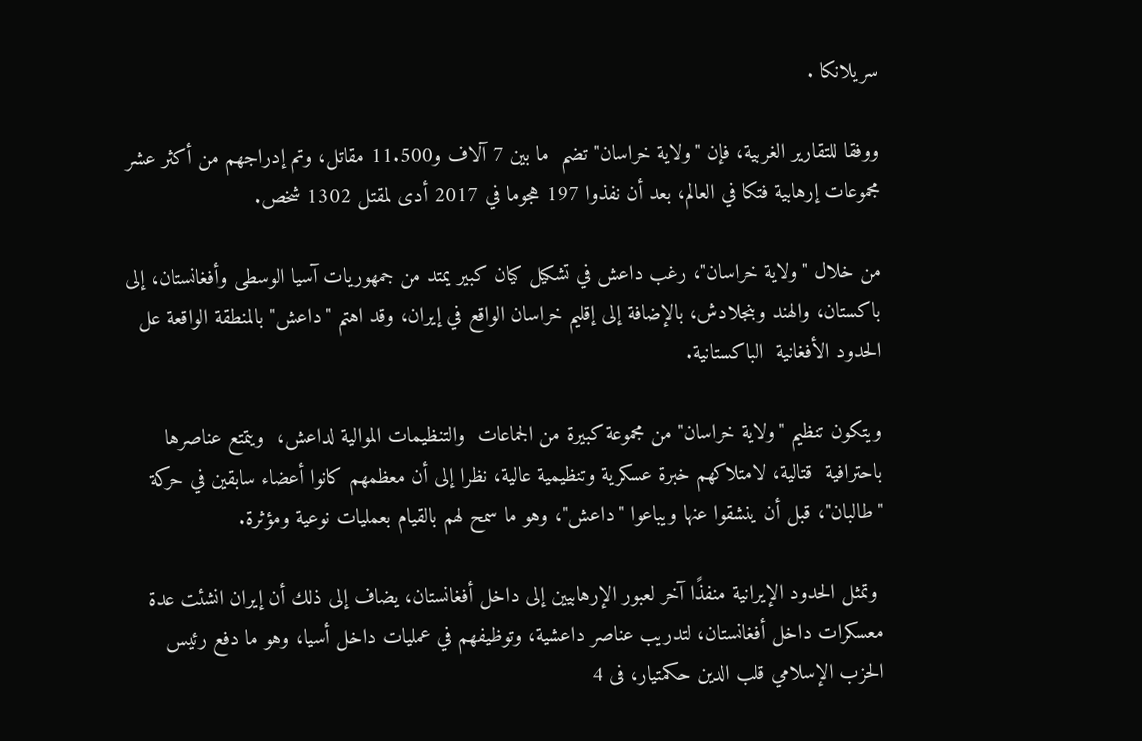سريلانكا .

ووفقا للتقارير الغربية، فإن "ولاية خراسان" تضم  ما بين 7 آلاف و11.500 مقاتل، وتم إدراجهم من أكثر عشر مجموعات إرهابية فتكا في العالم، بعد أن نفذوا 197 هجوما في 2017 أدى لمقتل 1302 شخص.

من خلال "ولاية خراسان"، رغب داعش في تشكيل كيان كبير يمتد من جمهوريات آسيا الوسطى وأفغانستان، إلى باكستان، والهند وبنجلادش، بالإضافة إلى إقليم خراسان الواقع في إيران، وقد اهتم "داعش" بالمنطقة الواقعة عل الحدود الأفغانية  الباكستانية.

ويتكون تنظيم "ولاية خراسان" من مجموعة كبيرة من الجماعات  والتنظيمات الموالية لداعش،  ويتمتع عناصرها باحترافية  قتالية، لامتلاكهم خبرة عسكرية وتنظيمية عالية، نظرا إلى أن معظمهم كانوا أعضاء سابقين في حركة "طالبان"، قبل أن ينشقوا عنها ويباعوا "داعش"، وهو ما سمح لهم بالقيام بعمليات نوعية ومؤثرة.

 وتمثل الحدود الإيرانية منفذًا آخر لعبور الإرهابيين إلى داخل أفغانستان، يضاف إلى ذلك أن إيران انشئت عدة معسكرات داخل أفغانستان، لتدريب عناصر داعشية، وتوظيفهم في عمليات داخل أسيا، وهو ما دفع رئيس الحزب الإسلامي قلب الدين حكمتيار، فى 4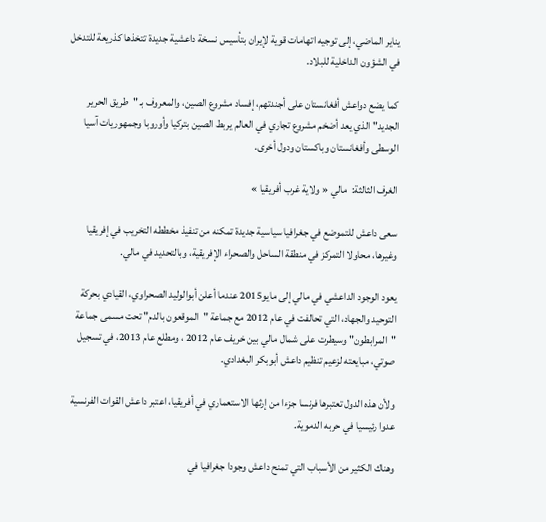يناير الماضي، إلى توجيه اتهامات قوية لإيران بتأسيس نسخة داعشية جديدة تتخذها كذريعة للتدخل في الشؤون الداخلية للبلاد.

كما يضع دواعش أفغانستان على أجندتهم، إفساد مشروع الصين، والمعروف بـ "طريق الحرير الجديد" الذي يعد أضخم مشروع تجاري في العالم يربط الصين بتركيا وأوروبا وجمهوريات آسيا الوسطى وأفغانستان وباكستان ودول أخرى.

الغرف الثالثة:  مالي « ولاية غرب أفريقيا »

سعى داعش للتموضع في جغرافيا سياسية جديدة تمكنه من تنفيذ مخططه التخريب في إفريقيا وغيرها، محاولا التمركز في منطقة الساحل والصحراء الإفريقية، وبالتحديد في مالي.

يعود الوجود الداعشي في مالي إلى مايو2015 عندما أعلن أبوالوليد الصحراوي، القيادي بحركة التوحيد والجهاد، التي تحالفت في عام 2012 مع جماعة "الموقعون بالدم" تحت مسمى جماعة "المرابطون" وسيطرت على شمال مالي بين خريف عام 2012 ، ومطلع عام 2013، في تسجيل صوتي، مبايعته لزعيم تنظيم داعش أبوبكر البغدادي.

ولأن هذه الدول تعتبرها فرنسا جزءا من إرثها الاستعماري في أفريقيا، اعتبر داعش القوات الفرنسية عدوا رئيسيا في حربه الدموية.

وهناك الكثير من الأسباب التي تمنح داعش وجودا جغرافيا في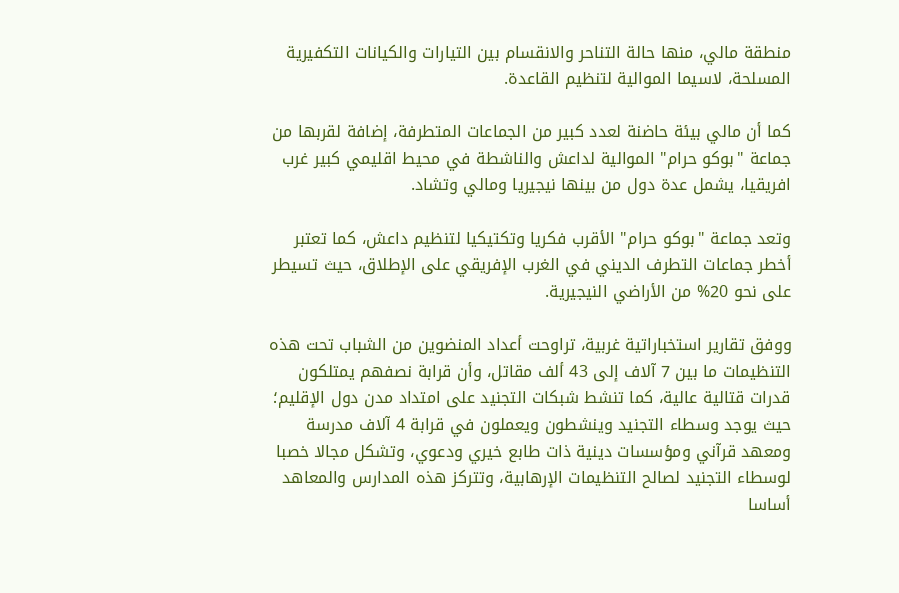منطقة مالي، منها حالة التناحر والانقسام بين التيارات والكيانات التكفيرية المسلحة، لاسيما الموالية لتنظيم القاعدة.

كما أن مالي بيئة حاضنة لعدد كبير من الجماعات المتطرفة، إضافة لقربها من جماعة "بوكو حرام" الموالية لداعش والناشطة في محيط اقليمي كبير غرب افريقيا، يشمل عدة دول من بينها نيجيريا ومالي وتشاد.

وتعد جماعة "بوكو حرام" الأقرب فكريا وتكتيكيا لتنظيم داعش، كما تعتبر أخطر جماعات التطرف الديني في الغرب الإفريقي على الإطلاق، حيث تسيطر على نحو 20% من الأراضي النيجيرية.

ووفق تقارير استخباراتية غربية، تراوحت أعداد المنضوين من الشباب تحت هذه التنظيمات ما بين 7 آلاف إلى 43 ألف مقاتل، وأن قرابة نصفهم يمتلكون قدرات قتالية عالية، كما تنشط شبكات التجنيد على امتداد مدن دول الإقليم؛ حيث يوجد وسطاء التجنيد وينشطون ويعملون في قرابة 4 آلاف مدرسة ومعهد قرآني ومؤسسات دينية ذات طابع خيري ودعوي، وتشكل مجالا خصبا لوسطاء التجنيد لصالح التنظيمات الإرهابية، وتتركز هذه المدارس والمعاهد أساسا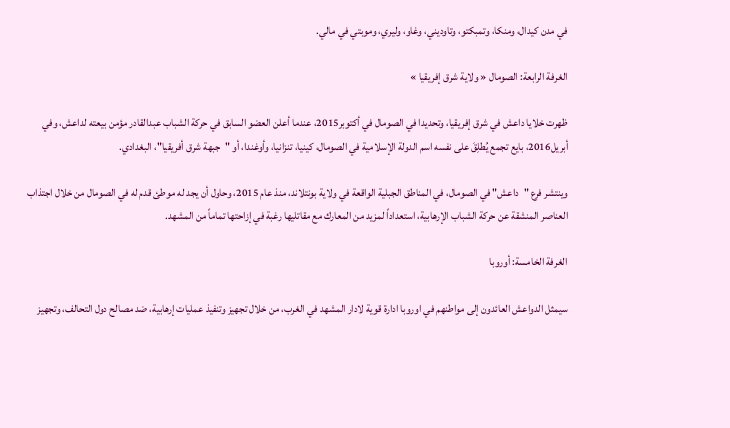في مدن كيدال، ومنكا، وتمبكتو، وتاوديني، وغاو، وليري، وموبتي في مالي.

الغرفة الرابعة: الصومال « ولاية شرق إفريقيا »

ظهرت خلايا داعش في شرق إفريقيا، وتحديدا في الصومال في أكتوبر2015، عندما أعلن العضو السابق في حركة الشباب عبدالقادر مؤمن بيعته لداعش، وفي أبريل2016، بايع تجمع يُطلِقَ على نفسه اسم الدولة الإسلامية في الصومال، كينيا، تنزانيا، وأوغندا، أو "جبهة شرق أفريقيا"، البغدادي.

وينتشر فرع "داعش" في الصومال، في المناطق الجبلية الواقعة في ولاية بونتلاند، منذ عام 2015، وحاول أن يجد له موطئ قدم له في الصومال من خلال اجتذاب العناصر المنشقة عن حركة الشباب الإرهابية، استعداداً لمزيد من المعارك مع مقاتليها رغبة في إزاحتها تماماً من المشهد.

الغرفة الخامسة: أوروبا

سيمثل الدواعش العائدون إلى مواطنهم في اوروبا ادارة قوية لادار المشهد في الغرب، من خلال تجهيز وتنفيذ عمليات إرهابية، ضد مصالح دول التحالف، وتجهيز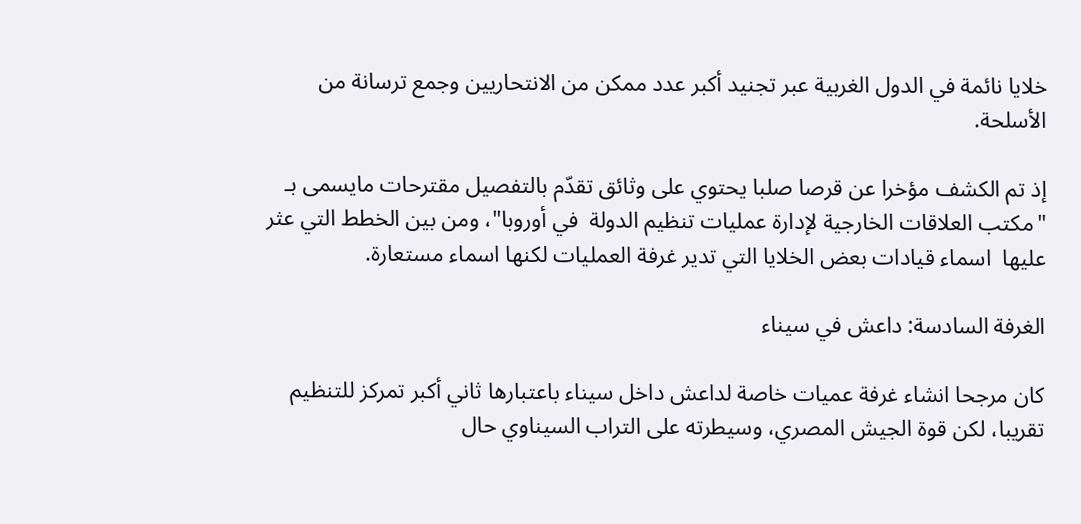خلايا نائمة في الدول الغربية عبر تجنيد أكبر عدد ممكن من الانتحاريين وجمع ترسانة من الأسلحة.

إذ تم الكشف مؤخرا عن قرصا صلبا يحتوي على وثائق تقدّم بالتفصيل مقترحات مايسمى بـ "مكتب العلاقات الخارجية لإدارة عمليات تنظيم الدولة  في أوروبا"، ومن بين الخطط التي عثر عليها  اسماء قيادات بعض الخلايا التي تدير غرفة العمليات لكنها اسماء مستعارة.

الغرفة السادسة: داعش في سيناء

كان مرجحا انشاء غرفة عميات خاصة لداعش داخل سيناء باعتبارها ثاني أكبر تمركز للتنظيم تقريبا، لكن قوة الجيش المصري، وسيطرته على التراب السيناوي حال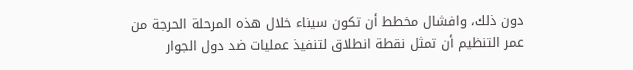دون ذلك، وافشال مخطط أن تكون سيناء خلال هذه المرحلة الحرجة من عمر التنظيم أن تمثل نقطة انطلاق لتنفيذ عمليات ضد دول الجوار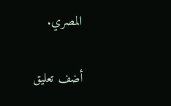المصري.

أضف تعليق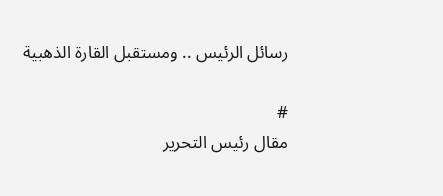رسائل الرئيس .. ومستقبل القارة الذهبية

#
مقال رئيس التحرير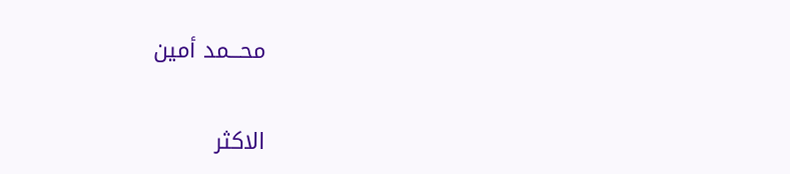محـــمد أمين

الاكثر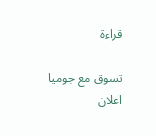قراءة

تسوق مع جوميا
اعلان